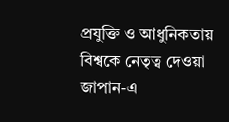প্রযুক্তি ও আধুনিকতায় বিশ্বকে নেতৃত্ব দেওয়া জাপান-এ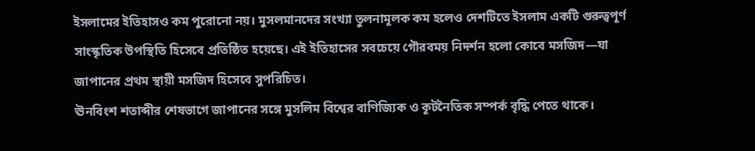ইসলামের ইতিহাসও কম পুরোনো নয়। মুসলমানদের সংখ্যা তুলনামূলক কম হলেও দেশটিতে ইসলাম একটি গুরুত্বপূর্ণ সাংস্কৃতিক উপস্থিতি হিসেবে প্রতিষ্ঠিত হয়েছে। এই ইতিহাসের সবচেয়ে গৌরবময় নিদর্শন হলো কোবে মসজিদ—যা জাপানের প্রথম স্থায়ী মসজিদ হিসেবে সুপরিচিত।
ঊনবিংশ শতাব্দীর শেষভাগে জাপানের সঙ্গে মুসলিম বিশ্বের বাণিজ্যিক ও কূটনৈতিক সম্পর্ক বৃদ্ধি পেতে থাকে।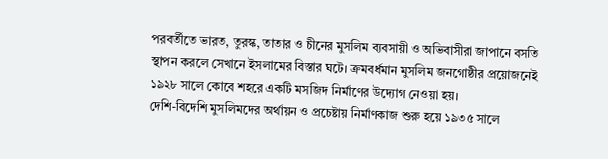পরবর্তীতে ভারত, তুরস্ক, তাতার ও চীনের মুসলিম ব্যবসায়ী ও অভিবাসীরা জাপানে বসতি স্থাপন করলে সেখানে ইসলামের বিস্তার ঘটে। ক্রমবর্ধমান মুসলিম জনগোষ্ঠীর প্রয়োজনেই ১৯২৮ সালে কোবে শহরে একটি মসজিদ নির্মাণের উদ্যোগ নেওয়া হয়।
দেশি-বিদেশি মুসলিমদের অর্থায়ন ও প্রচেষ্টায় নির্মাণকাজ শুরু হয়ে ১৯৩৫ সালে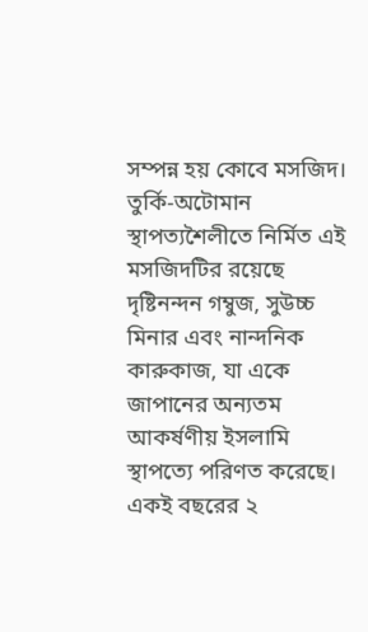সম্পন্ন হয় কোবে মসজিদ। তুর্কি-অটোমান স্থাপত্যশৈলীতে নির্মিত এই মসজিদটির রয়েছে দৃষ্টিনন্দন গম্বুজ, সুউচ্চ মিনার এবং নান্দনিক কারুকাজ, যা একে জাপানের অন্যতম আকর্ষণীয় ইসলামি স্থাপত্যে পরিণত করেছে। একই বছরের ২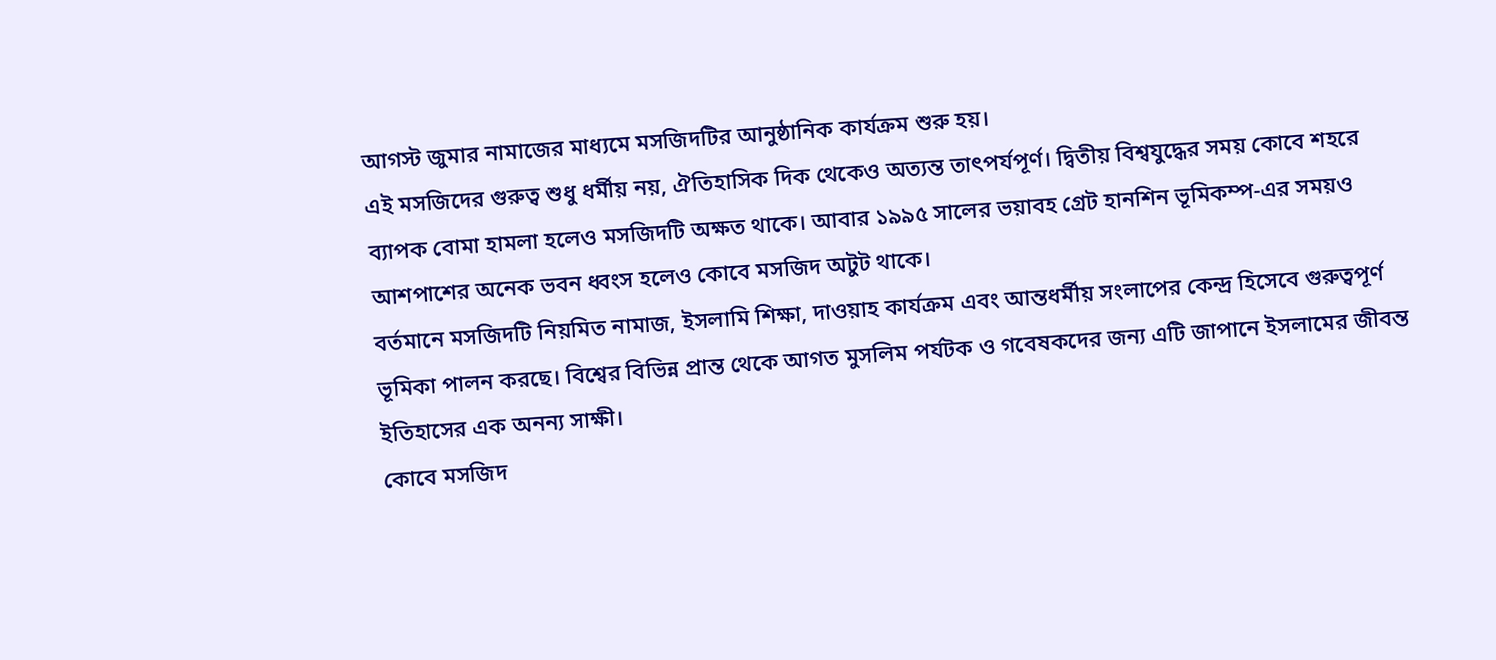আগস্ট জুমার নামাজের মাধ্যমে মসজিদটির আনুষ্ঠানিক কার্যক্রম শুরু হয়।
এই মসজিদের গুরুত্ব শুধু ধর্মীয় নয়, ঐতিহাসিক দিক থেকেও অত্যন্ত তাৎপর্যপূর্ণ। দ্বিতীয় বিশ্বযুদ্ধের সময় কোবে শহরে ব্যাপক বোমা হামলা হলেও মসজিদটি অক্ষত থাকে। আবার ১৯৯৫ সালের ভয়াবহ গ্রেট হানশিন ভূমিকম্প-এর সময়ও আশপাশের অনেক ভবন ধ্বংস হলেও কোবে মসজিদ অটুট থাকে।
বর্তমানে মসজিদটি নিয়মিত নামাজ, ইসলামি শিক্ষা, দাওয়াহ কার্যক্রম এবং আন্তধর্মীয় সংলাপের কেন্দ্র হিসেবে গুরুত্বপূর্ণ ভূমিকা পালন করছে। বিশ্বের বিভিন্ন প্রান্ত থেকে আগত মুসলিম পর্যটক ও গবেষকদের জন্য এটি জাপানে ইসলামের জীবন্ত ইতিহাসের এক অনন্য সাক্ষী।
কোবে মসজিদ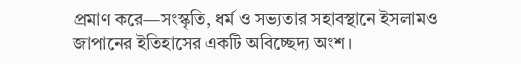প্রমাণ করে—সংস্কৃতি, ধর্ম ও সভ্যতার সহাবস্থানে ইসলামও জাপানের ইতিহাসের একটি অবিচ্ছেদ্য অংশ।